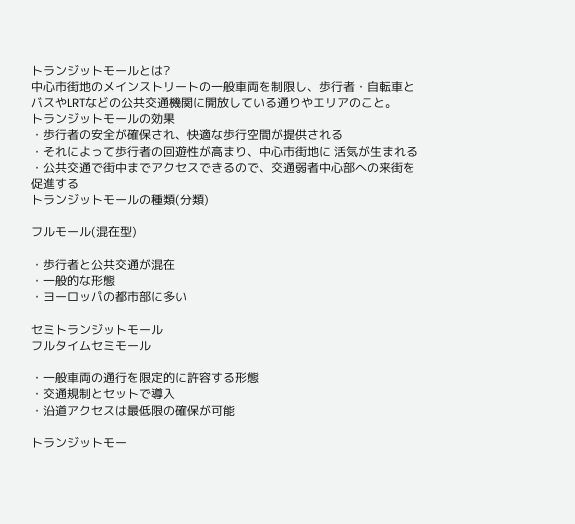トランジットモールとは?
中心市街地のメインストリートの一般車両を制限し、歩行者・自転車とバスやLRTなどの公共交通機関に開放している通りやエリアのこと。
トランジットモールの効果
・歩行者の安全が確保され、快適な歩行空間が提供される
・それによって歩行者の回遊性が高まり、中心市街地に 活気が生まれる
・公共交通で街中までアクセスできるので、交通弱者中心部への来街を促進する
トランジットモールの種類(分類)

フルモール(混在型)

・歩行者と公共交通が混在
・一般的な形態
・ヨーロッパの都市部に多い

セミトランジットモール
フルタイムセミモール

・一般車両の通行を限定的に許容する形態
・交通規制とセットで導入
・沿道アクセスは最低限の確保が可能

トランジットモー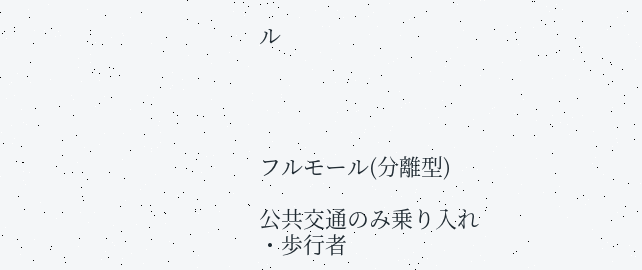ル




フルモール(分離型)

公共交通のみ乗り入れ
・歩行者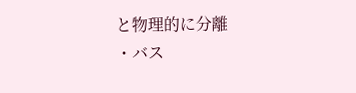と物理的に分離
・バス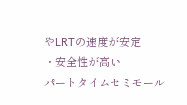やLRTの速度が安定
・安全性が高い
パートタイムセミモール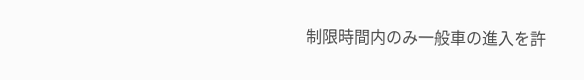制限時間内のみ一般車の進入を許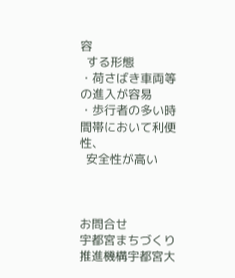容
  する形態
・荷さばき車両等の進入が容易
・歩行者の多い時間帯において利便性、
  安全性が高い



お問合せ
宇都宮まちづくり推進機構宇都宮大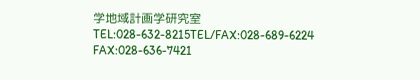学地域計画学研究室
TEL:028-632-8215TEL/FAX:028-689-6224
FAX:028-636-7421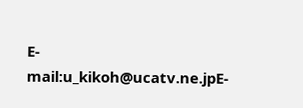E-mail:u_kikoh@ucatv.ne.jpE-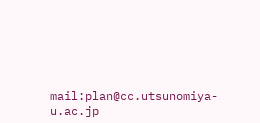mail:plan@cc.utsunomiya-u.ac.jp